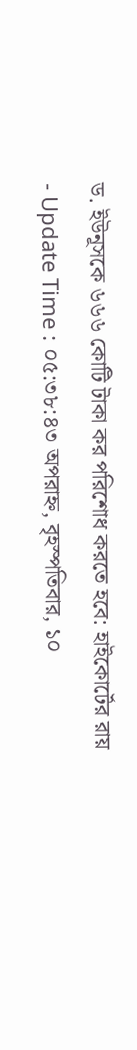ড. ইউনূসকে ৬৬৬ কোটি টাকা কর পরিশোধ করতে হবে: হাইকোর্টের রায়
- Update Time : ০৫:৩৮:৪৩ অপরাহ্ন, বৃহস্পতিবার, ১০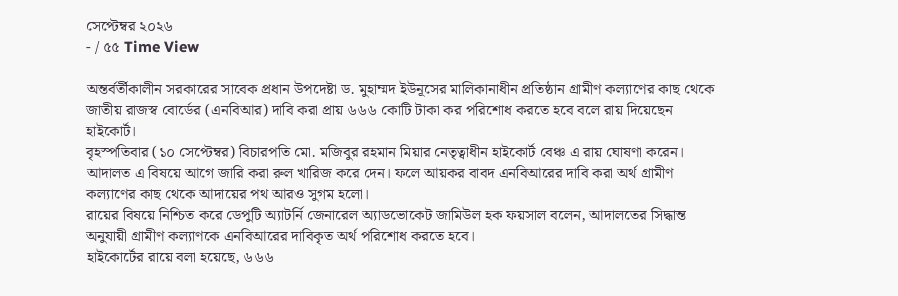সেপ্টেম্বর ২০২৬
- / ৫৫ Time View

অন্তর্বর্তীকালীন সরকারের সাবেক প্রধান উপদেষ্টা ড. মুহাম্মদ ইউনূসের মালিকানাধীন প্রতিষ্ঠান গ্রামীণ কল্যাণের কাছ থেকে জাতীয় রাজস্ব বোর্ডের (এনবিআর) দাবি করা প্রায় ৬৬৬ কোটি টাকা কর পরিশোধ করতে হবে বলে রায় দিয়েছেন হাইকোর্ট।
বৃহস্পতিবার (১০ সেপ্টেম্বর) বিচারপতি মো. মজিবুর রহমান মিয়ার নেতৃত্বাধীন হাইকোর্ট বেঞ্চ এ রায় ঘোষণা করেন। আদালত এ বিষয়ে আগে জারি করা রুল খারিজ করে দেন। ফলে আয়কর বাবদ এনবিআরের দাবি করা অর্থ গ্রামীণ কল্যাণের কাছ থেকে আদায়ের পথ আরও সুগম হলো।
রায়ের বিষয়ে নিশ্চিত করে ডেপুটি অ্যাটর্নি জেনারেল অ্যাডভোকেট জামিউল হক ফয়সাল বলেন, আদালতের সিদ্ধান্ত অনুযায়ী গ্রামীণ কল্যাণকে এনবিআরের দাবিকৃত অর্থ পরিশোধ করতে হবে।
হাইকোর্টের রায়ে বলা হয়েছে, ৬৬৬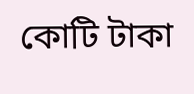কোটি টাকা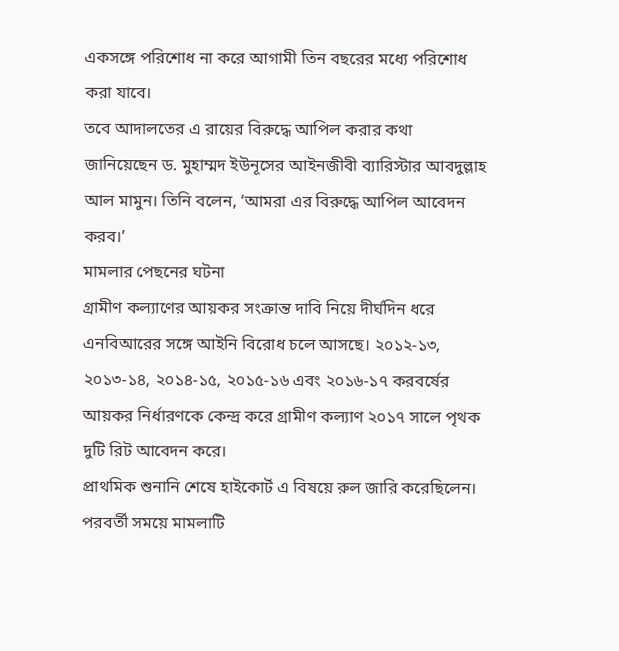একসঙ্গে পরিশোধ না করে আগামী তিন বছরের মধ্যে পরিশোধ করা যাবে।
তবে আদালতের এ রায়ের বিরুদ্ধে আপিল করার কথা জানিয়েছেন ড. মুহাম্মদ ইউনূসের আইনজীবী ব্যারিস্টার আবদুল্লাহ আল মামুন। তিনি বলেন, ‘আমরা এর বিরুদ্ধে আপিল আবেদন করব।’
মামলার পেছনের ঘটনা
গ্রামীণ কল্যাণের আয়কর সংক্রান্ত দাবি নিয়ে দীর্ঘদিন ধরে এনবিআরের সঙ্গে আইনি বিরোধ চলে আসছে। ২০১২-১৩, ২০১৩-১৪, ২০১৪-১৫, ২০১৫-১৬ এবং ২০১৬-১৭ করবর্ষের আয়কর নির্ধারণকে কেন্দ্র করে গ্রামীণ কল্যাণ ২০১৭ সালে পৃথক দুটি রিট আবেদন করে।
প্রাথমিক শুনানি শেষে হাইকোর্ট এ বিষয়ে রুল জারি করেছিলেন। পরবর্তী সময়ে মামলাটি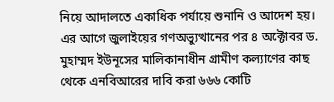নিয়ে আদালতে একাধিক পর্যায়ে শুনানি ও আদেশ হয়।
এর আগে জুলাইয়ের গণঅভ্যুত্থানের পর ৪ অক্টোবর ড. মুহাম্মদ ইউনূসের মালিকানাধীন গ্রামীণ কল্যাণের কাছ থেকে এনবিআরের দাবি করা ৬৬৬ কোটি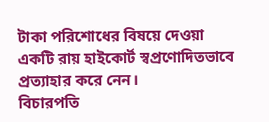টাকা পরিশোধের বিষয়ে দেওয়া একটি রায় হাইকোর্ট স্বপ্রণোদিতভাবে প্রত্যাহার করে নেন।
বিচারপতি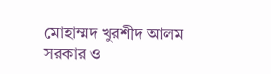মোহাম্মদ খুরশীদ আলম সরকার ও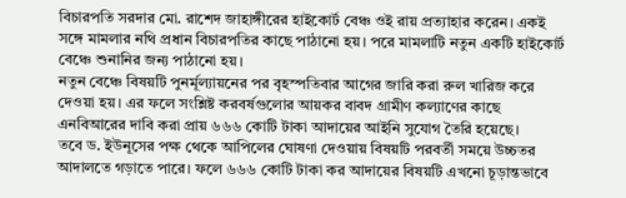বিচারপতি সরদার মো. রাশেদ জাহাঙ্গীরের হাইকোর্ট বেঞ্চ ওই রায় প্রত্যাহার করেন। একই সঙ্গে মামলার নথি প্রধান বিচারপতির কাছে পাঠানো হয়। পরে মামলাটি নতুন একটি হাইকোর্ট বেঞ্চে শুনানির জন্য পাঠানো হয়।
নতুন বেঞ্চে বিষয়টি পুনর্মূল্যায়নের পর বৃহস্পতিবার আগের জারি করা রুল খারিজ করে দেওয়া হয়। এর ফলে সংশ্লিষ্ট করবর্ষগুলোর আয়কর বাবদ গ্রামীণ কল্যাণের কাছে এনবিআরের দাবি করা প্রায় ৬৬৬ কোটি টাকা আদায়ের আইনি সুযোগ তৈরি হয়েছে।
তবে ড. ইউনূসের পক্ষ থেকে আপিলের ঘোষণা দেওয়ায় বিষয়টি পরবর্তী সময়ে উচ্চতর আদালতে গড়াতে পারে। ফলে ৬৬৬ কোটি টাকা কর আদায়ের বিষয়টি এখনো চূড়ান্তভাবে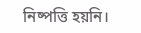নিষ্পত্তি হয়নি।